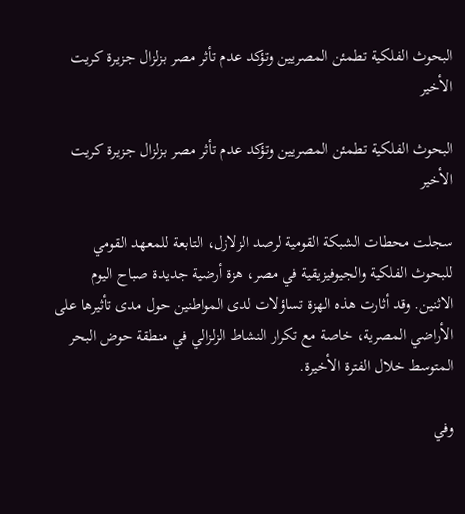البحوث الفلكية تطمئن المصريين وتؤكد عدم تأثر مصر بزلزال جزيرة كريت الأخير

البحوث الفلكية تطمئن المصريين وتؤكد عدم تأثر مصر بزلزال جزيرة كريت الأخير

سجلت محطات الشبكة القومية لرصد الزلازل، التابعة للمعهد القومي للبحوث الفلكية والجيوفيزيقية في مصر، هزة أرضية جديدة صباح اليوم الاثنين. وقد أثارت هذه الهزة تساؤلات لدى المواطنين حول مدى تأثيرها على الأراضي المصرية، خاصة مع تكرار النشاط الزلزالي في منطقة حوض البحر المتوسط خلال الفترة الأخيرة.

وفي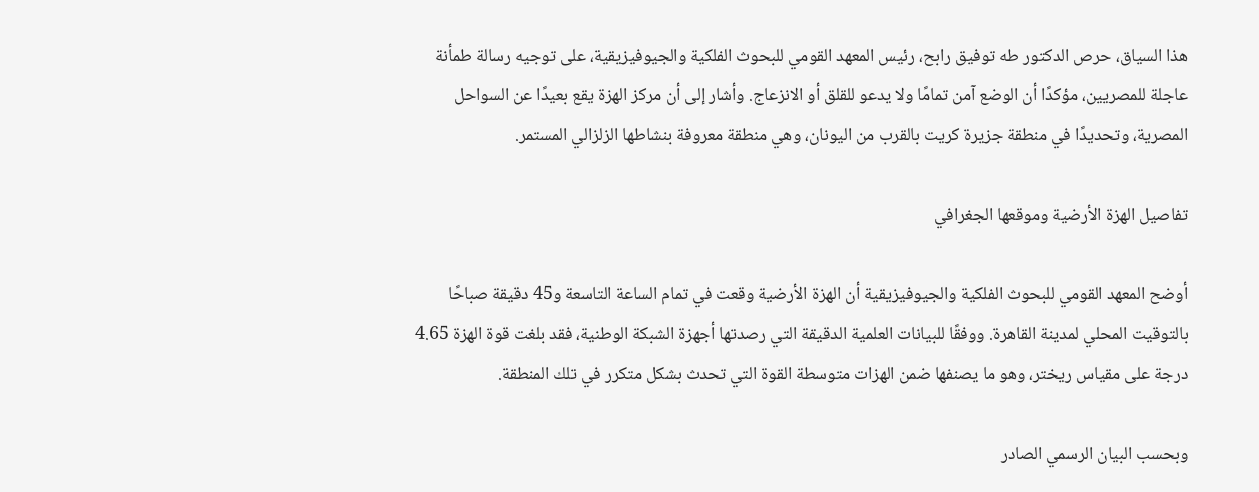هذا السياق، حرص الدكتور طه توفيق رابح، رئيس المعهد القومي للبحوث الفلكية والجيوفيزيقية، على توجيه رسالة طمأنة عاجلة للمصريين، مؤكدًا أن الوضع آمن تمامًا ولا يدعو للقلق أو الانزعاج. وأشار إلى أن مركز الهزة يقع بعيدًا عن السواحل المصرية، وتحديدًا في منطقة جزيرة كريت بالقرب من اليونان، وهي منطقة معروفة بنشاطها الزلزالي المستمر.

تفاصيل الهزة الأرضية وموقعها الجغرافي

أوضح المعهد القومي للبحوث الفلكية والجيوفيزيقية أن الهزة الأرضية وقعت في تمام الساعة التاسعة و45 دقيقة صباحًا بالتوقيت المحلي لمدينة القاهرة. ووفقًا للبيانات العلمية الدقيقة التي رصدتها أجهزة الشبكة الوطنية، فقد بلغت قوة الهزة 4.65 درجة على مقياس ريختر، وهو ما يصنفها ضمن الهزات متوسطة القوة التي تحدث بشكل متكرر في تلك المنطقة.

وبحسب البيان الرسمي الصادر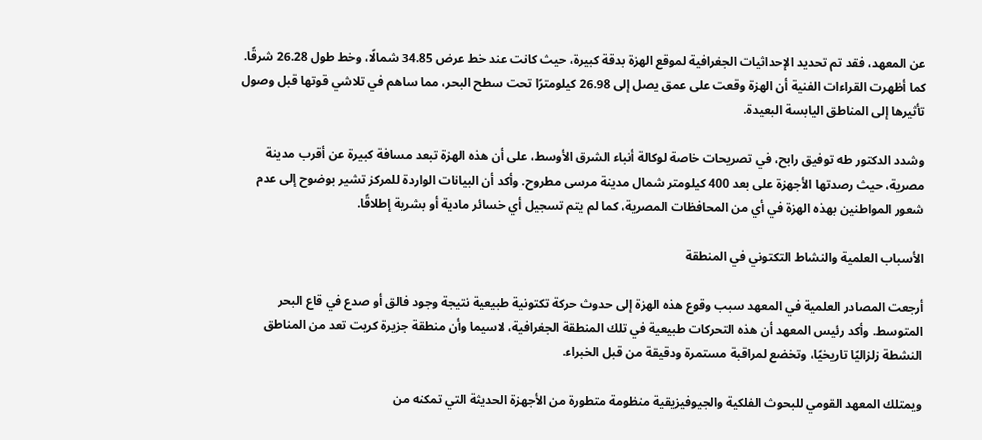عن المعهد، فقد تم تحديد الإحداثيات الجغرافية لموقع الهزة بدقة كبيرة، حيث كانت عند خط عرض 34.85 شمالًا، وخط طول 26.28 شرقًا. كما أظهرت القراءات الفنية أن الهزة وقعت على عمق يصل إلى 26.98 كيلومترًا تحت سطح البحر، مما ساهم في تلاشي قوتها قبل وصول تأثيرها إلى المناطق اليابسة البعيدة.

وشدد الدكتور طه توفيق رابح، في تصريحات خاصة لوكالة أنباء الشرق الأوسط، على أن هذه الهزة تبعد مسافة كبيرة عن أقرب مدينة مصرية، حيث رصدتها الأجهزة على بعد 400 كيلومتر شمال مدينة مرسى مطروح. وأكد أن البيانات الواردة للمركز تشير بوضوح إلى عدم شعور المواطنين بهذه الهزة في أي من المحافظات المصرية، كما لم يتم تسجيل أي خسائر مادية أو بشرية إطلاقًا.

الأسباب العلمية والنشاط التكتوني في المنطقة

أرجعت المصادر العلمية في المعهد سبب وقوع هذه الهزة إلى حدوث حركة تكتونية طبيعية نتيجة وجود فالق أو صدع في قاع البحر المتوسط. وأكد رئيس المعهد أن هذه التحركات طبيعية في تلك المنطقة الجغرافية، لاسيما وأن منطقة جزيرة كريت تعد من المناطق النشطة زلزاليًا تاريخيًا، وتخضع لمراقبة مستمرة ودقيقة من قبل الخبراء.

ويمتلك المعهد القومي للبحوث الفلكية والجيوفيزيقية منظومة متطورة من الأجهزة الحديثة التي تمكنه من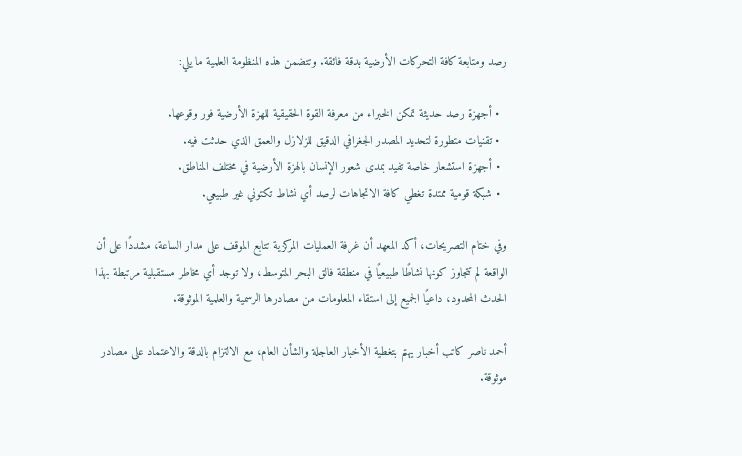رصد ومتابعة كافة التحركات الأرضية بدقة فائقة. وتتضمن هذه المنظومة العلمية ما يلي:

  • أجهزة رصد حديثة تمكن الخبراء من معرفة القوة الحقيقية للهزة الأرضية فور وقوعها.
  • تقنيات متطورة لتحديد المصدر الجغرافي الدقيق للزلازل والعمق الذي حدثت فيه.
  • أجهزة استشعار خاصة تفيد بمدى شعور الإنسان بالهزة الأرضية في مختلف المناطق.
  • شبكة قومية ممتدة تغطي كافة الاتجاهات لرصد أي نشاط تكتوني غير طبيعي.

وفي ختام التصريحات، أكد المعهد أن غرفة العمليات المركزية تتابع الموقف على مدار الساعة، مشددًا على أن الواقعة لم تتجاوز كونها نشاطًا طبيعيًا في منطقة فالق البحر المتوسط، ولا توجد أي مخاطر مستقبلية مرتبطة بهذا الحدث المحدود، داعيًا الجميع إلى استقاء المعلومات من مصادرها الرسمية والعلمية الموثوقة.

أحمد ناصر كاتب أخبار يهتم بتغطية الأخبار العاجلة والشأن العام، مع الالتزام بالدقة والاعتماد على مصادر موثوقة.